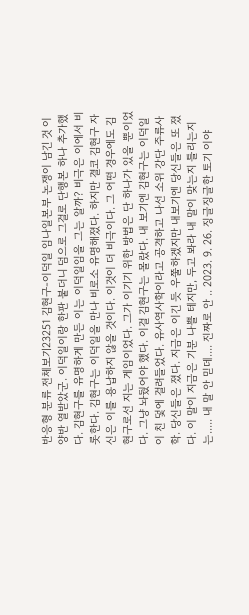반응형 분류 전체보기23251 김현구-이덕일 임나일본부 논쟁이 남긴 것 이 양반 열받았군. 이덕일이랑 한판 붙더니 덤으로 그걸로 단행본 하나 추가했다. 김현구를 유명하게 만든 이는 이덕일임을 그는 알까? 비극은 이에서 비롯한다. 김현구는 이덕일을 만나 비로소 유명해졌다. 하지만 결코 김현구 자신은 이를 용납하지 않을 것이다. 이것이 더 비극이다. 그 어떤 경우에도 김현구로선 지는 게임이었다. 그가 이기기 위한 방법은 단 하나가 있을 뿐이었다. 그냥 놔뒀어야 했다. 이걸 김현구는 몰랐다. 내 보기엔 김현구는 이덕일이 친 덫에 걸려들었다. 유사역사학이라고 공격하고 나선 소위 강단 주류사학. 당신들은 졌다. 지금은 이긴 듯 우쭐하겠지만 내보기엔 당신들은 또 졌다. 이 말이 지금은 기분 나쁠 테지만, 두고 봐라 내 말이 맞는지 틀리는지는..... 내 말 안 믿데.... 진짜로 안 .. 2023. 9. 26. 징글징글한 토기 이야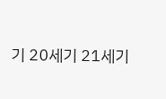기 20세기 21세기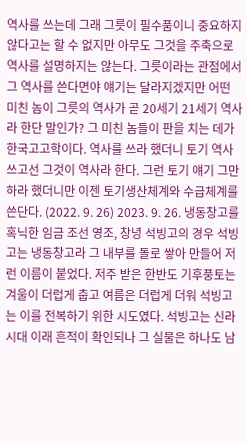역사를 쓰는데 그래 그릇이 필수품이니 중요하지 않다고는 할 수 없지만 아무도 그것을 주축으로 역사를 설명하지는 않는다. 그릇이라는 관점에서 그 역사를 쓴다면야 얘기는 달라지겠지만 어떤 미친 놈이 그릇의 역사가 곧 20세기 21세기 역사라 한단 말인가? 그 미친 놈들이 판을 치는 데가 한국고고학이다. 역사를 쓰라 했더니 토기 역사 쓰고선 그것이 역사라 한다. 그런 토기 얘기 그만 하라 했더니만 이젠 토기생산체계와 수급체계를 쓴단다. (2022. 9. 26) 2023. 9. 26. 냉동창고를 혹닉한 임금 조선 영조, 창녕 석빙고의 경우 석빙고는 냉동창고라 그 내부를 돌로 쌓아 만들어 저런 이름이 붙었다. 저주 받은 한반도 기후풍토는 겨울이 더럽게 춥고 여름은 더럽게 더워 석빙고는 이를 전복하기 위한 시도였다. 석빙고는 신라시대 이래 흔적이 확인되나 그 실물은 하나도 남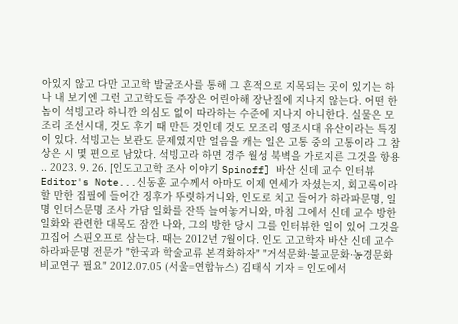아있지 않고 다만 고고학 발굴조사를 통해 그 흔적으로 지목되는 곳이 있기는 하나 내 보기엔 그런 고고학도들 주장은 어린아해 장난질에 지나지 않는다. 어떤 한 놈이 석빙고라 하니깐 의심도 없이 따라하는 수준에 지나지 아니한다. 실물은 모조리 조선시대, 것도 후기 때 만든 것인데 것도 모조리 영조시대 유산이라는 특징이 있다. 석빙고는 보관도 문제였지만 얼음을 캐는 일은 고통 중의 고통이라 그 참상은 시 몇 편으로 남았다. 석빙고라 하면 경주 월성 북벽을 가로지른 그것을 항용 .. 2023. 9. 26. [인도고고학 조사 이야기 Spinoff] 바산 신데 교수 인터뷰 Editor's Note...신동훈 교수께서 아마도 이제 연세가 자셨는지, 회고록이라 할 만한 집필에 들어간 징후가 뚜렷하거니와, 인도로 치고 들어가 하라파문명, 일명 인더스문명 조사 가담 일화를 잔뜩 늘여놓거니와, 마침 그에서 신데 교수 방한 일화와 관련한 대목도 잠깐 나와, 그의 방한 당시 그를 인터뷰한 일이 있어 그것을 끄집어 스핀오프로 삼는다. 때는 2012년 7월이다. 인도 고고학자 바산 신데 교수 하라파문명 전문가 "한국과 학술교류 본격화하자" "거석문화·불교문화·농경문화 비교연구 필요" 2012.07.05 (서울=연합뉴스) 김태식 기자 = 인도에서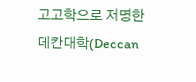고고학으로 저명한 데칸대학(Deccan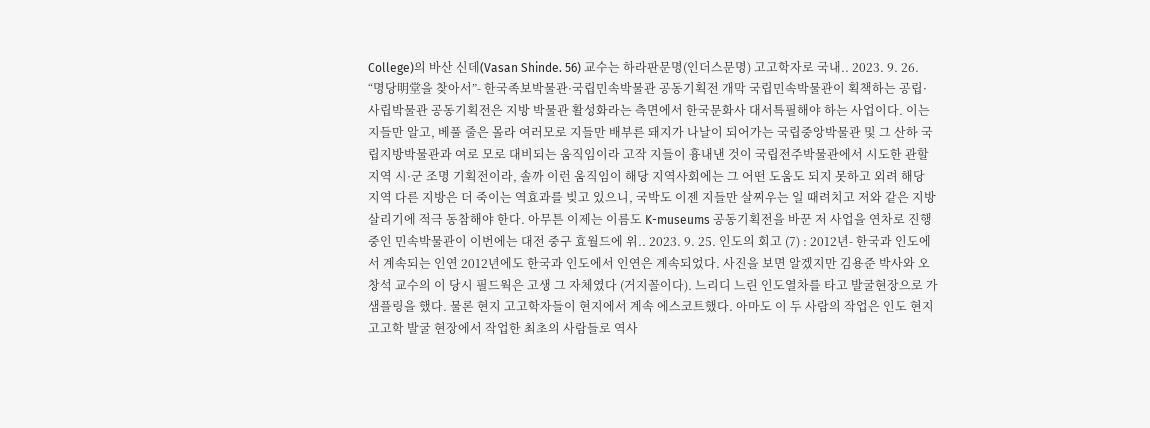College)의 바산 신데(Vasan Shinde. 56) 교수는 하라판문명(인더스문명) 고고학자로 국내.. 2023. 9. 26. “명당明堂을 찾아서”- 한국족보박물관·국립민속박물관 공동기획전 개막 국립민속박물관이 획책하는 공립·사립박물관 공동기획전은 지방 박물관 활성화라는 측면에서 한국문화사 대서특필해야 하는 사업이다. 이는 지들만 알고, 베풀 줄은 몰라 여러모로 지들만 배부른 돼지가 나날이 되어가는 국립중앙박물관 및 그 산하 국립지방박물관과 여로 모로 대비되는 움직임이라 고작 지들이 흉내낸 것이 국립전주박물관에서 시도한 관할 지역 시·군 조명 기획전이라, 솔까 이런 움직임이 해당 지역사회에는 그 어떤 도움도 되지 못하고 외려 해당 지역 다른 지방은 더 죽이는 역효과를 빚고 있으니, 국박도 이젠 지들만 살찌우는 일 때려치고 저와 같은 지방 살리기에 적극 동참해야 한다. 아무튼 이제는 이름도 K-museums 공동기획전을 바꾼 저 사업을 연차로 진행 중인 민속박물관이 이번에는 대전 중구 효월드에 위.. 2023. 9. 25. 인도의 회고 (7) : 2012년- 한국과 인도에서 계속되는 인연 2012년에도 한국과 인도에서 인연은 계속되었다. 사진을 보면 알겠지만 김용준 박사와 오창석 교수의 이 당시 필드웍은 고생 그 자체였다 (거지꼴이다). 느리디 느린 인도열차를 타고 발굴현장으로 가 샘플링을 했다. 물론 현지 고고학자들이 현지에서 계속 에스코트했다. 아마도 이 두 사람의 작업은 인도 현지 고고학 발굴 현장에서 작업한 최초의 사람들로 역사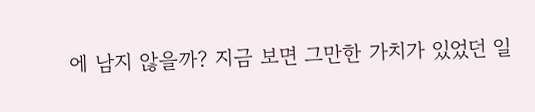에 남지 않을까? 지금 보면 그만한 가치가 있었던 일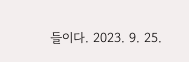들이다. 2023. 9. 25.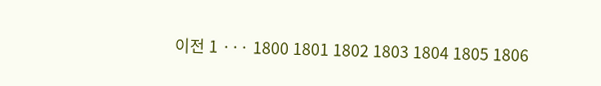이전 1 ··· 1800 1801 1802 1803 1804 1805 1806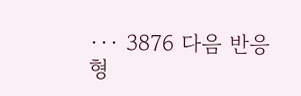··· 3876 다음 반응형